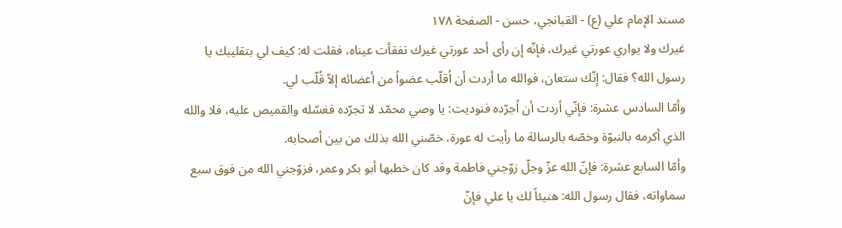مسند الإمام علي (ع) - القبانجي، حسن - الصفحة ١٧٨
غيرك ولا يواري عورتي غيرك، فإنّه إن رأى أحد عورتي غيرك تفقأت عيناه، فقلت له: كيف لي بتقليبك يا رسول الله؟ فقال: إنّك ستعان، فوالله ما أردت أن اُقلّب عضواً من أعضائه إلاّ قُلّب لي.
وأمّا السادس عشرة: فإنّي أردت أن اُجرّده فنوديت: يا وصي محمّد لا تجرّده فغسّله والقميص عليه، فلا والله الذي أكرمه بالنبوّة وخصّه بالرسالة ما رأيت له عورة، خصّني الله بذلك من بين أصحابه.
وأمّا السابع عشرة: فإنّ الله عزّ وجلّ زوّجني فاطمة وقد كان خطبها أبو بكر وعمر، فزوّجني الله من فوق سبع سماواته، فقال رسول الله: هنيئاً لك يا علي فإنّ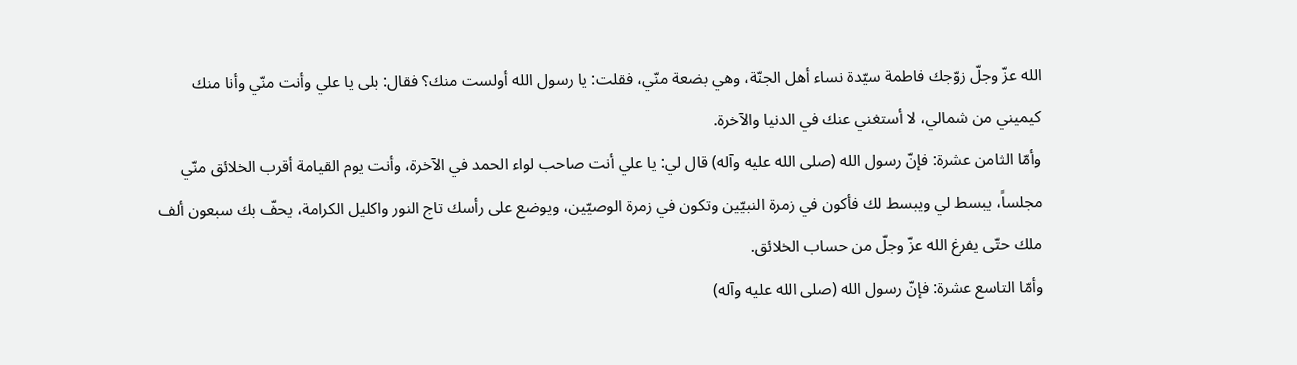الله عزّ وجلّ زوّجك فاطمة سيّدة نساء أهل الجنّة، وهي بضعة منّي، فقلت: يا رسول الله أولست منك؟ فقال: بلى يا علي وأنت منّي وأنا منك كيميني من شمالي، لا أستغني عنك في الدنيا والآخرة.
وأمّا الثامن عشرة: فإنّ رسول الله (صلى الله عليه وآله) قال لي: يا علي أنت صاحب لواء الحمد في الآخرة، وأنت يوم القيامة أقرب الخلائق منّي مجلساً، يبسط لي ويبسط لك فأكون في زمرة النبيّين وتكون في زمرة الوصيّين، ويوضع على رأسك تاج النور واكليل الكرامة، يحفّ بك سبعون ألف ملك حتّى يفرغ الله عزّ وجلّ من حساب الخلائق.
وأمّا التاسع عشرة: فإنّ رسول الله (صلى الله عليه وآله)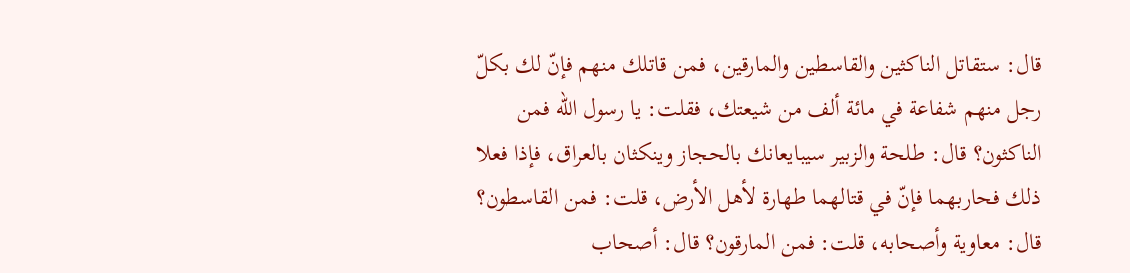قال: ستقاتل الناكثين والقاسطين والمارقين، فمن قاتلك منهم فإنّ لك بكلّ رجل منهم شفاعة في مائة ألف من شيعتك، فقلت: يا رسول الله فمن الناكثون؟ قال: طلحة والزبير سيبايعانك بالحجاز وينكثان بالعراق، فإذا فعلا ذلك فحاربهما فإنّ في قتالهما طهارة لأهل الأرض، قلت: فمن القاسطون؟ قال: معاوية وأصحابه، قلت: فمن المارقون؟ قال: أصحاب